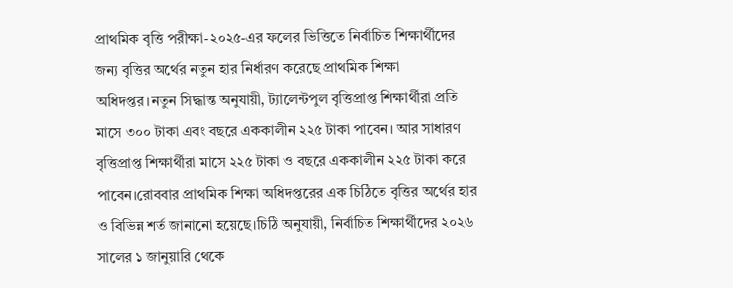প্রাথমিক বৃত্তি পরীক্ষা-২০২৫-এর ফলের ভিত্তিতে নির্বাচিত শিক্ষার্থীদের জন্য বৃত্তির অর্থের নতুন হার নির্ধারণ করেছে প্রাথমিক শিক্ষা অধিদপ্তর।নতুন সিদ্ধান্ত অনুযায়ী, ট্যালেন্টপুল বৃত্তিপ্রাপ্ত শিক্ষার্থীরা প্রতি মাসে ৩০০ টাকা এবং বছরে এককালীন ২২৫ টাকা পাবেন। আর সাধারণ বৃত্তিপ্রাপ্ত শিক্ষার্থীরা মাসে ২২৫ টাকা ও বছরে এককালীন ২২৫ টাকা করে পাবেন।রোববার প্রাথমিক শিক্ষা অধিদপ্তরের এক চিঠিতে বৃত্তির অর্থের হার ও বিভিন্ন শর্ত জানানো হয়েছে।চিঠি অনুযায়ী, নির্বাচিত শিক্ষার্থীদের ২০২৬ সালের ১ জানুয়ারি থেকে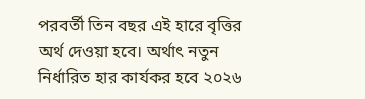পরবর্তী তিন বছর এই হারে বৃত্তির অর্থ দেওয়া হবে। অর্থাৎ নতুন নির্ধারিত হার কার্যকর হবে ২০২৬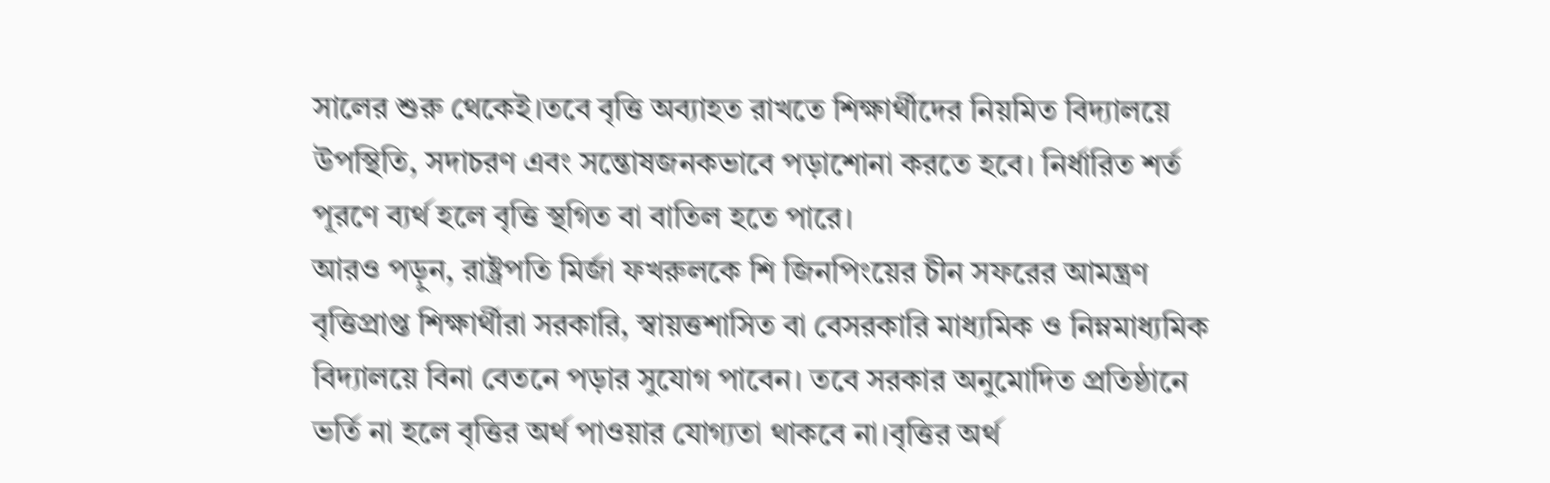সালের শুরু থেকেই।তবে বৃত্তি অব্যাহত রাখতে শিক্ষার্থীদের নিয়মিত বিদ্যালয়ে উপস্থিতি, সদাচরণ এবং সন্তোষজনকভাবে পড়াশোনা করতে হবে। নির্ধারিত শর্ত পূরণে ব্যর্থ হলে বৃত্তি স্থগিত বা বাতিল হতে পারে।
আরও পড়ুন, রাষ্ট্রপতি মির্জা ফখরুলকে শি জিনপিংয়ের চীন সফরের আমন্ত্রণ
বৃত্তিপ্রাপ্ত শিক্ষার্থীরা সরকারি, স্বায়ত্তশাসিত বা বেসরকারি মাধ্যমিক ও নিম্নমাধ্যমিক বিদ্যালয়ে বিনা বেতনে পড়ার সুযোগ পাবেন। তবে সরকার অনুমোদিত প্রতিষ্ঠানে ভর্তি না হলে বৃত্তির অর্থ পাওয়ার যোগ্যতা থাকবে না।বৃত্তির অর্থ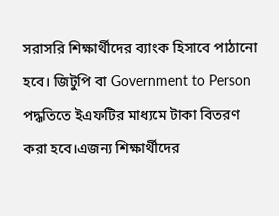সরাসরি শিক্ষার্থীদের ব্যাংক হিসাবে পাঠানো হবে। জিটুপি বা Government to Person পদ্ধতিতে ইএফটির মাধ্যমে টাকা বিতরণ করা হবে।এজন্য শিক্ষার্থীদের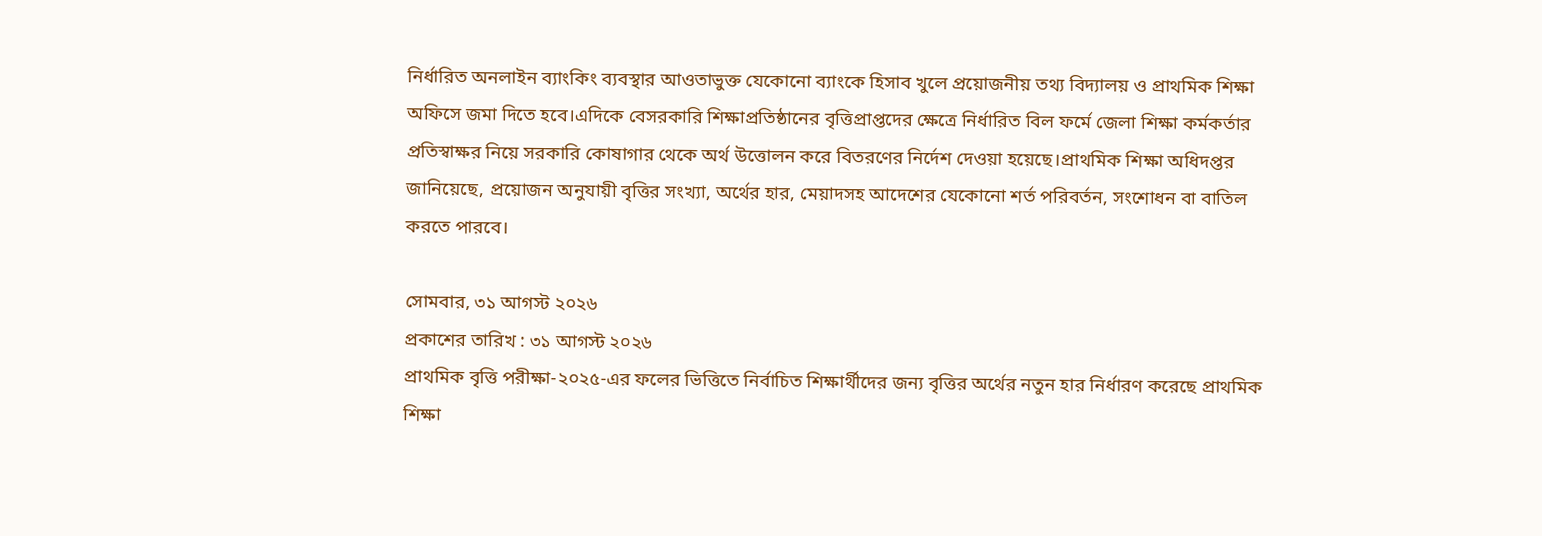নির্ধারিত অনলাইন ব্যাংকিং ব্যবস্থার আওতাভুক্ত যেকোনো ব্যাংকে হিসাব খুলে প্রয়োজনীয় তথ্য বিদ্যালয় ও প্রাথমিক শিক্ষা অফিসে জমা দিতে হবে।এদিকে বেসরকারি শিক্ষাপ্রতিষ্ঠানের বৃত্তিপ্রাপ্তদের ক্ষেত্রে নির্ধারিত বিল ফর্মে জেলা শিক্ষা কর্মকর্তার প্রতিস্বাক্ষর নিয়ে সরকারি কোষাগার থেকে অর্থ উত্তোলন করে বিতরণের নির্দেশ দেওয়া হয়েছে।প্রাথমিক শিক্ষা অধিদপ্তর জানিয়েছে, প্রয়োজন অনুযায়ী বৃত্তির সংখ্যা, অর্থের হার, মেয়াদসহ আদেশের যেকোনো শর্ত পরিবর্তন, সংশোধন বা বাতিল করতে পারবে।

সোমবার, ৩১ আগস্ট ২০২৬
প্রকাশের তারিখ : ৩১ আগস্ট ২০২৬
প্রাথমিক বৃত্তি পরীক্ষা-২০২৫-এর ফলের ভিত্তিতে নির্বাচিত শিক্ষার্থীদের জন্য বৃত্তির অর্থের নতুন হার নির্ধারণ করেছে প্রাথমিক শিক্ষা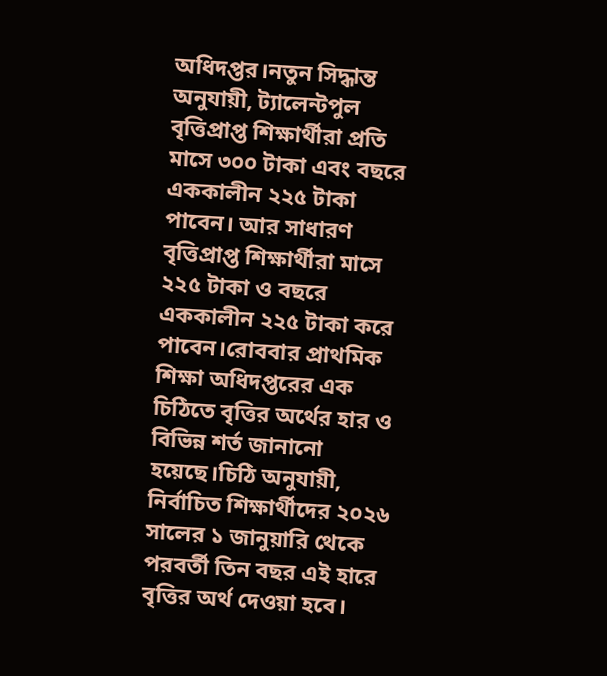অধিদপ্তর।নতুন সিদ্ধান্ত অনুযায়ী, ট্যালেন্টপুল বৃত্তিপ্রাপ্ত শিক্ষার্থীরা প্রতি মাসে ৩০০ টাকা এবং বছরে এককালীন ২২৫ টাকা পাবেন। আর সাধারণ বৃত্তিপ্রাপ্ত শিক্ষার্থীরা মাসে ২২৫ টাকা ও বছরে এককালীন ২২৫ টাকা করে পাবেন।রোববার প্রাথমিক শিক্ষা অধিদপ্তরের এক চিঠিতে বৃত্তির অর্থের হার ও বিভিন্ন শর্ত জানানো হয়েছে।চিঠি অনুযায়ী, নির্বাচিত শিক্ষার্থীদের ২০২৬ সালের ১ জানুয়ারি থেকে পরবর্তী তিন বছর এই হারে বৃত্তির অর্থ দেওয়া হবে।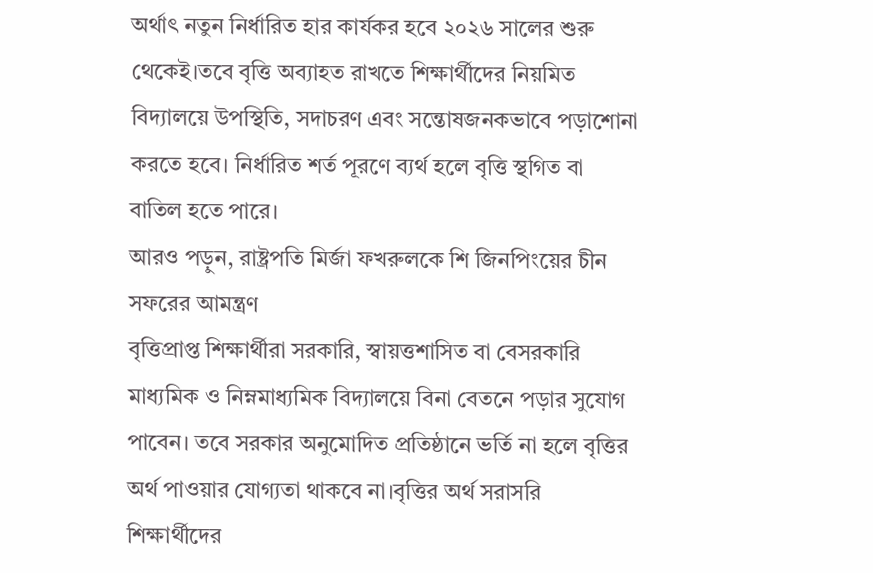অর্থাৎ নতুন নির্ধারিত হার কার্যকর হবে ২০২৬ সালের শুরু থেকেই।তবে বৃত্তি অব্যাহত রাখতে শিক্ষার্থীদের নিয়মিত বিদ্যালয়ে উপস্থিতি, সদাচরণ এবং সন্তোষজনকভাবে পড়াশোনা করতে হবে। নির্ধারিত শর্ত পূরণে ব্যর্থ হলে বৃত্তি স্থগিত বা বাতিল হতে পারে।
আরও পড়ুন, রাষ্ট্রপতি মির্জা ফখরুলকে শি জিনপিংয়ের চীন সফরের আমন্ত্রণ
বৃত্তিপ্রাপ্ত শিক্ষার্থীরা সরকারি, স্বায়ত্তশাসিত বা বেসরকারি মাধ্যমিক ও নিম্নমাধ্যমিক বিদ্যালয়ে বিনা বেতনে পড়ার সুযোগ পাবেন। তবে সরকার অনুমোদিত প্রতিষ্ঠানে ভর্তি না হলে বৃত্তির অর্থ পাওয়ার যোগ্যতা থাকবে না।বৃত্তির অর্থ সরাসরি শিক্ষার্থীদের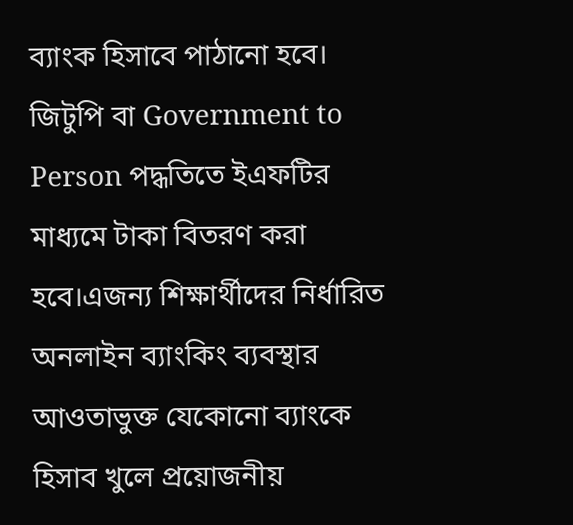ব্যাংক হিসাবে পাঠানো হবে। জিটুপি বা Government to Person পদ্ধতিতে ইএফটির মাধ্যমে টাকা বিতরণ করা হবে।এজন্য শিক্ষার্থীদের নির্ধারিত অনলাইন ব্যাংকিং ব্যবস্থার আওতাভুক্ত যেকোনো ব্যাংকে হিসাব খুলে প্রয়োজনীয়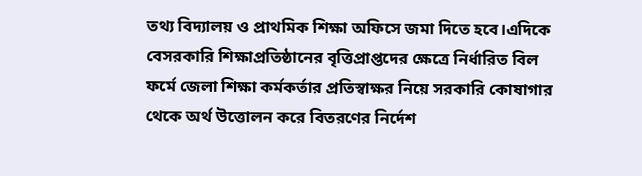তথ্য বিদ্যালয় ও প্রাথমিক শিক্ষা অফিসে জমা দিতে হবে।এদিকে বেসরকারি শিক্ষাপ্রতিষ্ঠানের বৃত্তিপ্রাপ্তদের ক্ষেত্রে নির্ধারিত বিল ফর্মে জেলা শিক্ষা কর্মকর্তার প্রতিস্বাক্ষর নিয়ে সরকারি কোষাগার থেকে অর্থ উত্তোলন করে বিতরণের নির্দেশ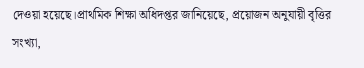দেওয়া হয়েছে।প্রাথমিক শিক্ষা অধিদপ্তর জানিয়েছে, প্রয়োজন অনুযায়ী বৃত্তির সংখ্যা,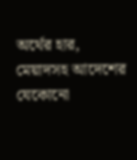অর্থের হার, মেয়াদসহ আদেশের যেকোনো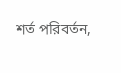শর্ত পরিবর্তন,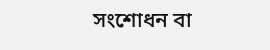সংশোধন বা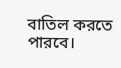বাতিল করতে পারবে।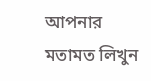আপনার মতামত লিখুন